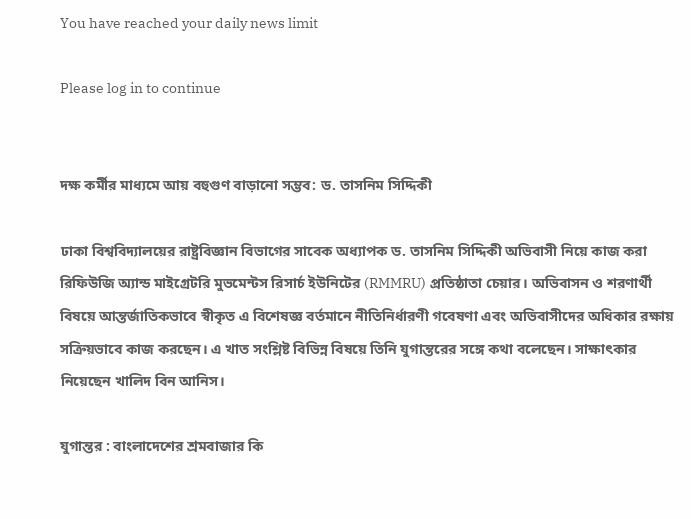You have reached your daily news limit

Please log in to continue


দক্ষ কর্মীর মাধ্যমে আয় বহুগুণ বাড়ানো সম্ভব: ড. তাসনিম সিদ্দিকী

ঢাকা বিশ্ববিদ্যালয়ের রাষ্ট্রবিজ্ঞান বিভাগের সাবেক অধ্যাপক ড. তাসনিম সিদ্দিকী অভিবাসী নিয়ে কাজ করা রিফিউজি অ্যান্ড মাইগ্রেটরি মুভমেন্টস রিসার্চ ইউনিটের (RMMRU) প্রতিষ্ঠাতা চেয়ার। অভিবাসন ও শরণার্থী বিষয়ে আন্তর্জাতিকভাবে স্বীকৃত এ বিশেষজ্ঞ বর্তমানে নীতিনির্ধারণী গবেষণা এবং অভিবাসীদের অধিকার রক্ষায় সক্রিয়ভাবে কাজ করছেন। এ খাত সংশ্লিষ্ট বিভিন্ন বিষয়ে তিনি যুগান্তরের সঙ্গে কথা বলেছেন। সাক্ষাৎকার নিয়েছেন খালিদ বিন আনিস।

যুগান্তর : বাংলাদেশের শ্রমবাজার কি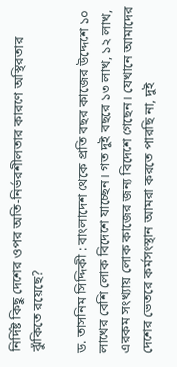নির্দিষ্ট কিছু দেশের ওপর অতি-নির্ভরশীলতার কারণে অস্থিরতার ঝুঁকিতে রয়েছে?

ড. তাসনিম সিদ্দিকী : বাংলাদেশ থেকে প্রতি বছর কাজের উদ্দেশে ১০ লাখের বেশি লোক বিদেশে যাচ্ছেন। গত দুই বছরে ১৩ লাখ, ১২ লাখ, এরকম সংখ্যায় লোক কাজের জন্য বিদেশে গেছেন। যেখানে আমাদের দেশের ভেতরে কর্মসংস্থান আমরা করতে পারছি না, দুই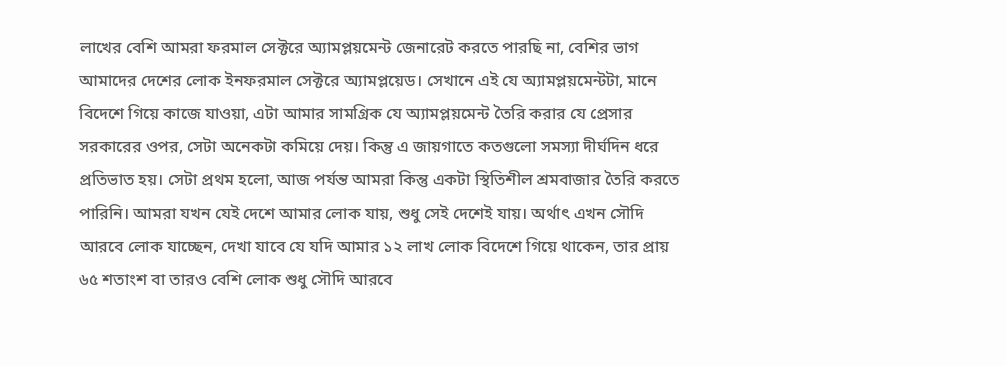লাখের বেশি আমরা ফরমাল সেক্টরে অ্যামপ্লয়মেন্ট জেনারেট করতে পারছি না, বেশির ভাগ আমাদের দেশের লোক ইনফরমাল সেক্টরে অ্যামপ্লয়েড। সেখানে এই যে অ্যামপ্লয়মেন্টটা, মানে বিদেশে গিয়ে কাজে যাওয়া, এটা আমার সামগ্রিক যে অ্যামপ্লয়মেন্ট তৈরি করার যে প্রেসার সরকারের ওপর, সেটা অনেকটা কমিয়ে দেয়। কিন্তু এ জায়গাতে কতগুলো সমস্যা দীর্ঘদিন ধরে প্রতিভাত হয়। সেটা প্রথম হলো, আজ পর্যন্ত আমরা কিন্তু একটা স্থিতিশীল শ্রমবাজার তৈরি করতে পারিনি। আমরা যখন যেই দেশে আমার লোক যায়, শুধু সেই দেশেই যায়। অর্থাৎ এখন সৌদি আরবে লোক যাচ্ছেন, দেখা যাবে যে যদি আমার ১২ লাখ লোক বিদেশে গিয়ে থাকেন, তার প্রায় ৬৫ শতাংশ বা তারও বেশি লোক শুধু সৌদি আরবে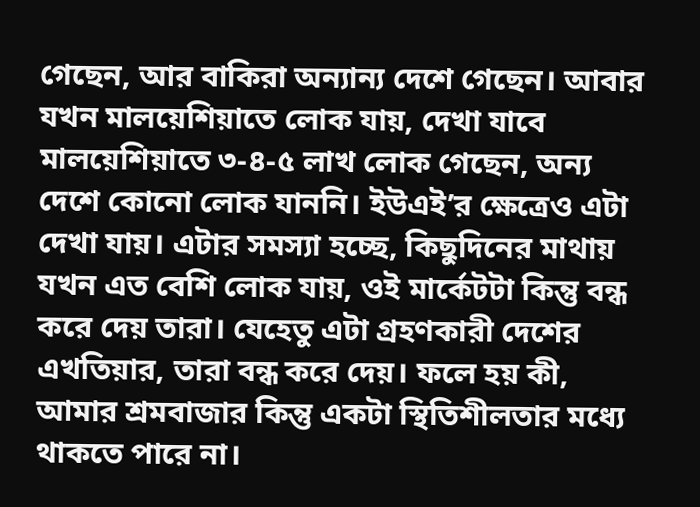গেছেন, আর বাকিরা অন্যান্য দেশে গেছেন। আবার যখন মালয়েশিয়াতে লোক যায়, দেখা যাবে মালয়েশিয়াতে ৩-৪-৫ লাখ লোক গেছেন, অন্য দেশে কোনো লোক যাননি। ইউএই’র ক্ষেত্রেও এটা দেখা যায়। এটার সমস্যা হচ্ছে, কিছুদিনের মাথায় যখন এত বেশি লোক যায়, ওই মার্কেটটা কিন্তু বন্ধ করে দেয় তারা। যেহেতু এটা গ্রহণকারী দেশের এখতিয়ার, তারা বন্ধ করে দেয়। ফলে হয় কী, আমার শ্রমবাজার কিন্তু একটা স্থিতিশীলতার মধ্যে থাকতে পারে না।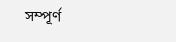সম্পূর্ণ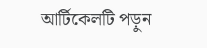আর্টিকেলটি পড়ুন